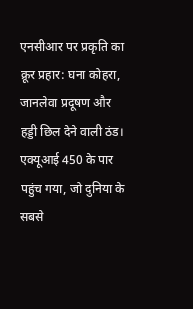एनसीआर पर प्रकृति का क्रूर प्रहार: घना कोहरा, जानलेवा प्रदूषण और हड्डी छिल देने वाली ठंड। एक्यूआई 450 के पार पहुंच गया, जो दुनिया के सबसे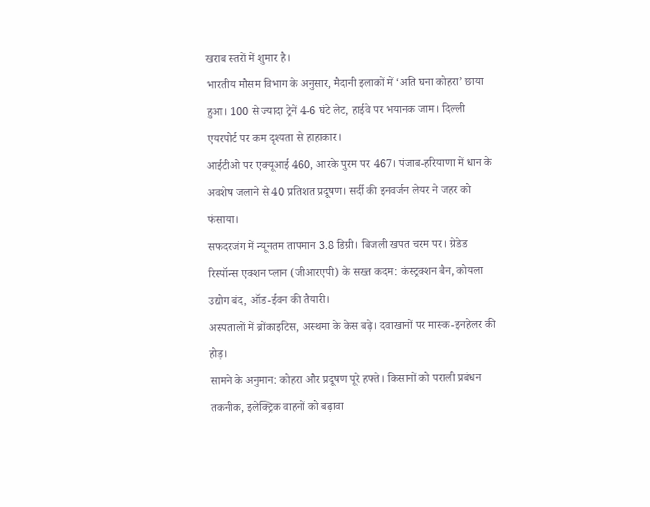खराब स्तरों में शुमार है।
भारतीय मौसम विभाग के अनुसार, मैदानी इलाकों में ‘अति घना कोहरा’ छाया हुआ। 100 से ज्यादा ट्रेनें 4-6 घंटे लेट, हाईवे पर भयानक जाम। दिल्ली एयरपोर्ट पर कम दृश्यता से हाहाकार।
आईटीओ पर एक्यूआई 460, आरके पुरम पर 467। पंजाब-हरियाणा में धान के अवशेष जलाने से 40 प्रतिशत प्रदूषण। सर्दी की इनवर्जन लेयर ने जहर को फंसाया।
सफदरजंग में न्यूनतम तापमान 3.8 डिग्री। बिजली खपत चरम पर। ग्रेडेड रिस्पॉन्स एक्शन प्लान (जीआरएपी) के सख्त कदम: कंस्ट्रक्शन बैन, कोयला उद्योग बंद, ऑड-ईवन की तैयारी।
अस्पतालों में ब्रोंकाइटिस, अस्थमा के केस बढ़े। दवाखानों पर मास्क-इनहेलर की होड़।
सामने के अनुमान: कोहरा और प्रदूषण पूरे हफ्ते। किसानों को पराली प्रबंधन तकनीक, इलेक्ट्रिक वाहनों को बढ़ावा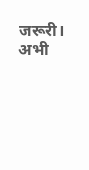जरूरी। अभी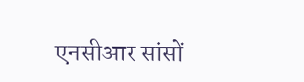एनसीआर सांसों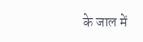के जाल में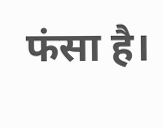फंसा है।